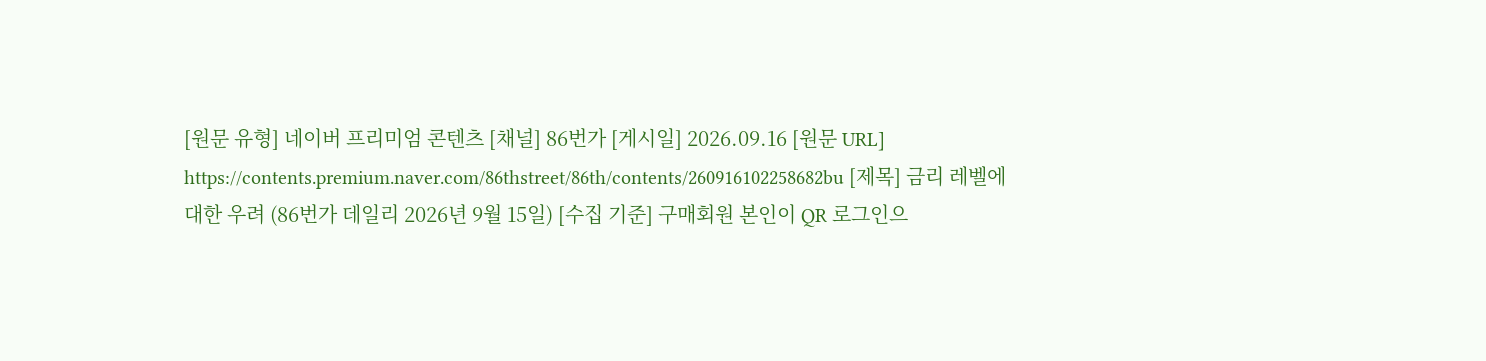[원문 유형] 네이버 프리미엄 콘텐츠 [채널] 86번가 [게시일] 2026.09.16 [원문 URL] https://contents.premium.naver.com/86thstreet/86th/contents/260916102258682bu [제목] 금리 레벨에 대한 우려 (86번가 데일리 2026년 9월 15일) [수집 기준] 구매회원 본인이 QR 로그인으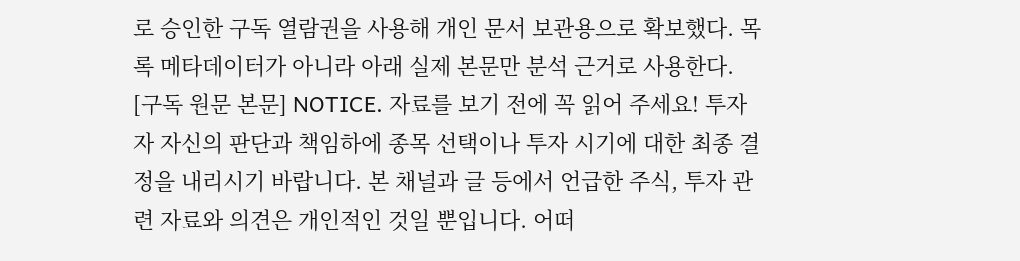로 승인한 구독 열람권을 사용해 개인 문서 보관용으로 확보했다. 목록 메타데이터가 아니라 아래 실제 본문만 분석 근거로 사용한다. [구독 원문 본문] NOTICE. 자료를 보기 전에 꼭 읽어 주세요! 투자자 자신의 판단과 책임하에 종목 선택이나 투자 시기에 대한 최종 결정을 내리시기 바랍니다. 본 채널과 글 등에서 언급한 주식, 투자 관련 자료와 의견은 개인적인 것일 뿐입니다. 어떠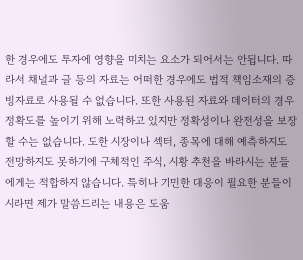한 경우에도 투자에 영향을 미치는 요소가 되어서는 안됩니다. 따라서 채널과 글 등의 자료는 어떠한 경우에도 법적 책임소재의 증빙자료로 사용될 수 없습니다. 또한 사용된 자료와 데이터의 경우 정확도를 높이기 위해 노력하고 있지만 정확성이나 완전성을 보장할 수는 없습니다. 도한 시장이나 섹터, 종목에 대해 예측하지도 전망하지도 못하기에 구체적인 주식, 시황 추천을 바라시는 분들에게는 적합하지 않습니다. 특히나 기민한 대응이 필요한 분들이시라면 제가 말씀드리는 내용은 도움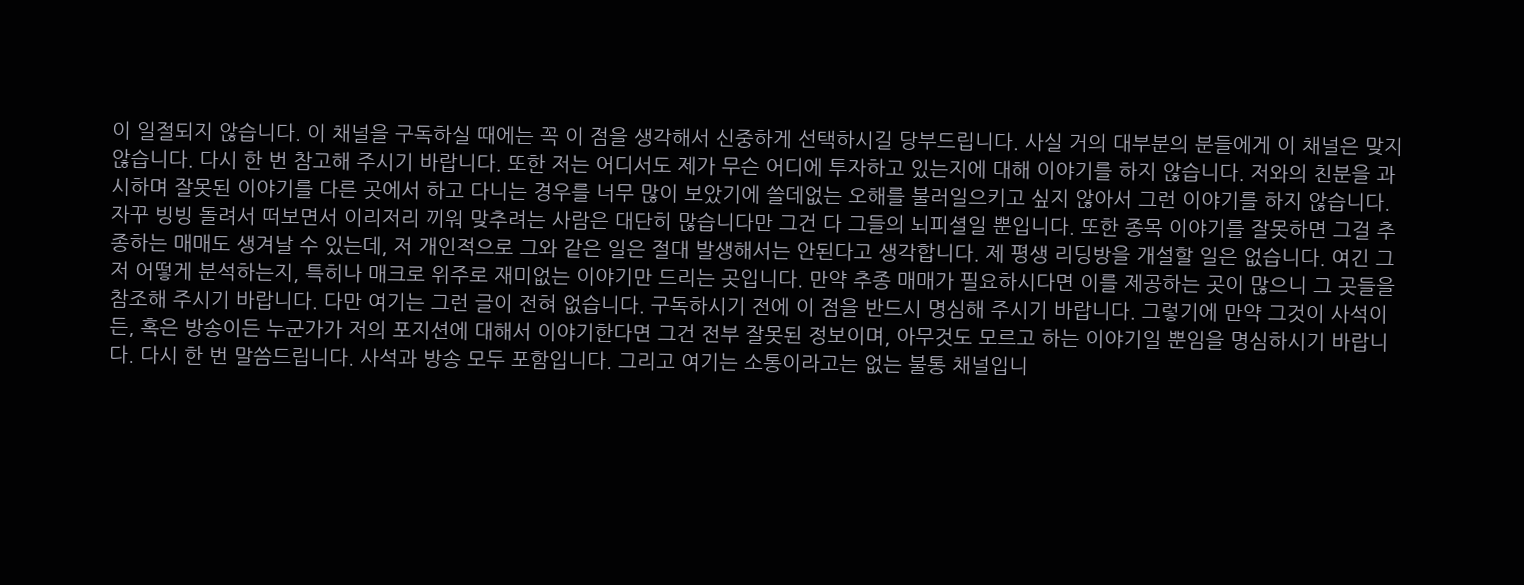이 일절되지 않습니다. 이 채널을 구독하실 때에는 꼭 이 점을 생각해서 신중하게 선택하시길 당부드립니다. 사실 거의 대부분의 분들에게 이 채널은 맞지 않습니다. 다시 한 번 참고해 주시기 바랍니다. 또한 저는 어디서도 제가 무슨 어디에 투자하고 있는지에 대해 이야기를 하지 않습니다. 저와의 친분을 과시하며 잘못된 이야기를 다른 곳에서 하고 다니는 경우를 너무 많이 보았기에 쓸데없는 오해를 불러일으키고 싶지 않아서 그런 이야기를 하지 않습니다. 자꾸 빙빙 돌려서 떠보면서 이리저리 끼워 맞추려는 사람은 대단히 많습니다만 그건 다 그들의 뇌피셜일 뿐입니다. 또한 종목 이야기를 잘못하면 그걸 추종하는 매매도 생겨날 수 있는데, 저 개인적으로 그와 같은 일은 절대 발생해서는 안된다고 생각합니다. 제 평생 리딩방을 개설할 일은 없습니다. 여긴 그저 어떻게 분석하는지, 특히나 매크로 위주로 재미없는 이야기만 드리는 곳입니다. 만약 추종 매매가 필요하시다면 이를 제공하는 곳이 많으니 그 곳들을 참조해 주시기 바랍니다. 다만 여기는 그런 글이 전혀 없습니다. 구독하시기 전에 이 점을 반드시 명심해 주시기 바랍니다. 그렇기에 만약 그것이 사석이든, 혹은 방송이든 누군가가 저의 포지션에 대해서 이야기한다면 그건 전부 잘못된 정보이며, 아무것도 모르고 하는 이야기일 뿐임을 명심하시기 바랍니다. 다시 한 번 말씀드립니다. 사석과 방송 모두 포함입니다. 그리고 여기는 소통이라고는 없는 불통 채널입니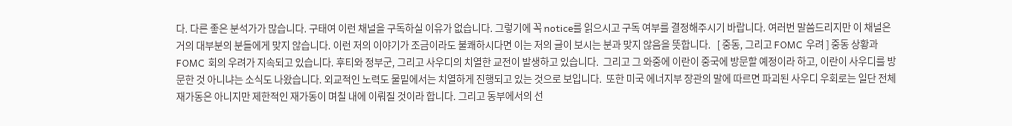다. 다른 좋은 분석가가 많습니다. 구태여 이런 채널을 구독하실 이유가 없습니다. 그렇기에 꼭 notice를 읽으시고 구독 여부를 결정해주시기 바랍니다. 여러번 말씀드리지만 이 채널은 거의 대부분의 분들에게 맞지 않습니다. 이런 저의 이야기가 조금이라도 불쾌하시다면 이는 저의 글이 보시는 분과 맞지 않음을 뜻합니다.   [ 중동, 그리고 FOMC 우려 ] 중동 상황과 FOMC 회의 우려가 지속되고 있습니다. 후티와 정부군, 그리고 사우디의 치열한 교전이 발생하고 있습니다.  그리고 그 와중에 이란이 중국에 방문할 예정이라 하고, 이란이 사우디를 방문한 것 아니냐는 소식도 나왔습니다. 외교적인 노력도 물밑에서는 치열하게 진행되고 있는 것으로 보입니다.  또한 미국 에너지부 장관의 말에 따르면 파괴된 사우디 우회로는 일단 전체 재가동은 아니지만 제한적인 재가동이 며칠 내에 이뤄질 것이라 합니다. 그리고 동부에서의 선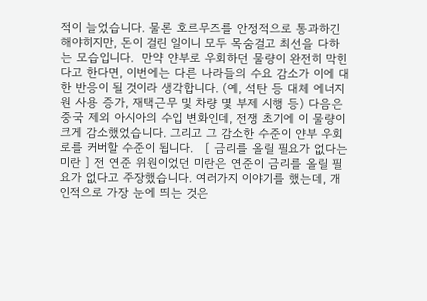적이 늘었습니다. 물론 호르무즈를 안정적으로 통과하긴 해야히지만, 돈이 걸린 일이니 모두 목숨걸고 최선을 다하는 모습입니다.  만약 얀부로 우회하던 물량이 완전히 막힌다고 한다면, 이번에는 다른 나라들의 수요 감소가 이에 대한 반응이 될 것이라 생각합니다. (예, 석탄 등 대체 에너지원 사용 증가, 재택근무 및 차량 몇 부제 시행 등) 다음은 중국 제외 아시아의 수입 변화인데, 전쟁 초기에 이 물량이 크게 감소했었습니다. 그리고 그 감소한 수준이 얀부 우회로를 커버할 수준이 됩니다.   [ 금리를 올릴 필요가 없다는 미란 ] 전 연준 위원이었던 미란은 연준이 금리를 올릴 필요가 없다고 주장했습니다. 여러가지 이야기를 했는데, 개인적으로 가장 눈에 띄는 것은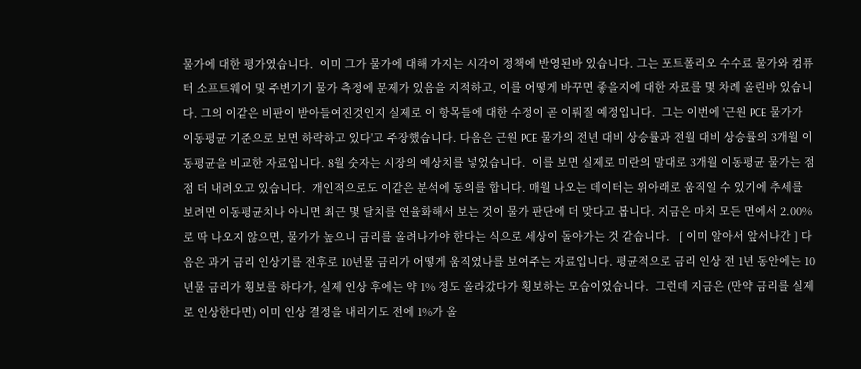물가에 대한 평가였습니다.  이미 그가 물가에 대해 가지는 시각이 정책에 반영된바 있습니다. 그는 포트폴리오 수수료 물가와 컴퓨터 소프트웨어 및 주변기기 물가 측정에 문제가 있음을 지적하고, 이를 어떻게 바꾸면 좋을지에 대한 자료를 몇 차례 올린바 있습니다. 그의 이같은 비판이 받아들여진것인지 실제로 이 항목들에 대한 수정이 곧 이뤄질 예정입니다.  그는 이번에 '근원 PCE 물가가 이동평균 기준으로 보면 하락하고 있다'고 주장했습니다. 다음은 근원 PCE 물가의 전년 대비 상승률과 전월 대비 상승률의 3개월 이동평균을 비교한 자료입니다. 8월 숫자는 시장의 예상치를 넣었습니다.  이를 보면 실제로 미란의 말대로 3개월 이동평균 물가는 점점 더 내려오고 있습니다.  개인적으로도 이같은 분석에 동의를 합니다. 매월 나오는 데이터는 위아래로 움직일 수 있기에 추세를 보려면 이동평균치나 아니면 최근 몇 달치를 연율화해서 보는 것이 물가 판단에 더 맞다고 봅니다. 지금은 마치 모든 면에서 2.00%로 딱 나오지 않으면, 물가가 높으니 금리를 올려나가야 한다는 식으로 세상이 돌아가는 것 같습니다.   [ 이미 알아서 앞서나간 ] 다음은 과거 금리 인상기를 전후로 10년물 금리가 어떻게 움직였나를 보여주는 자료입니다. 평균적으로 금리 인상 전 1년 동안에는 10년물 금리가 횡보를 하다가, 실제 인상 후에는 약 1% 정도 올라갔다가 횡보하는 모습이었습니다.  그런데 지금은 (만약 금리를 실제로 인상한다면) 이미 인상 결정을 내리기도 전에 1%가 올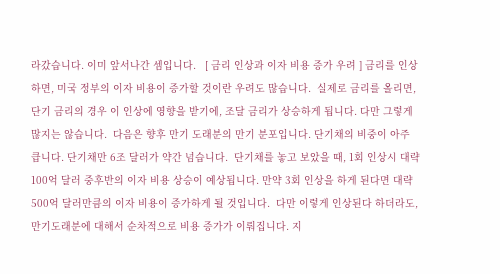라갔습니다. 이미 앞서나간 셈입니다.   [ 금리 인상과 이자 비용 증가 우려 ] 금리를 인상하면, 미국 정부의 이자 비용이 증가할 것이란 우려도 많습니다.  실제로 금리를 올리면, 단기 금리의 경우 이 인상에 영향을 받기에, 조달 금리가 상승하게 됩니다. 다만 그렇게 많지는 않습니다.  다음은 향후 만기 도래분의 만기 분포입니다. 단기채의 비중이 아주 큽니다. 단기채만 6조 달러가 약간 넘습니다.  단기채를 놓고 보았을 때, 1회 인상시 대략 100억 달러 중후반의 이자 비용 상승이 예상됩니다. 만약 3회 인상을 하게 된다면 대략 500억 달러만큼의 이자 비용이 증가하게 될 것입니다.  다만 이렇게 인상된다 하더라도, 만기도래분에 대해서 순차적으로 비용 증가가 이뤄집니다. 지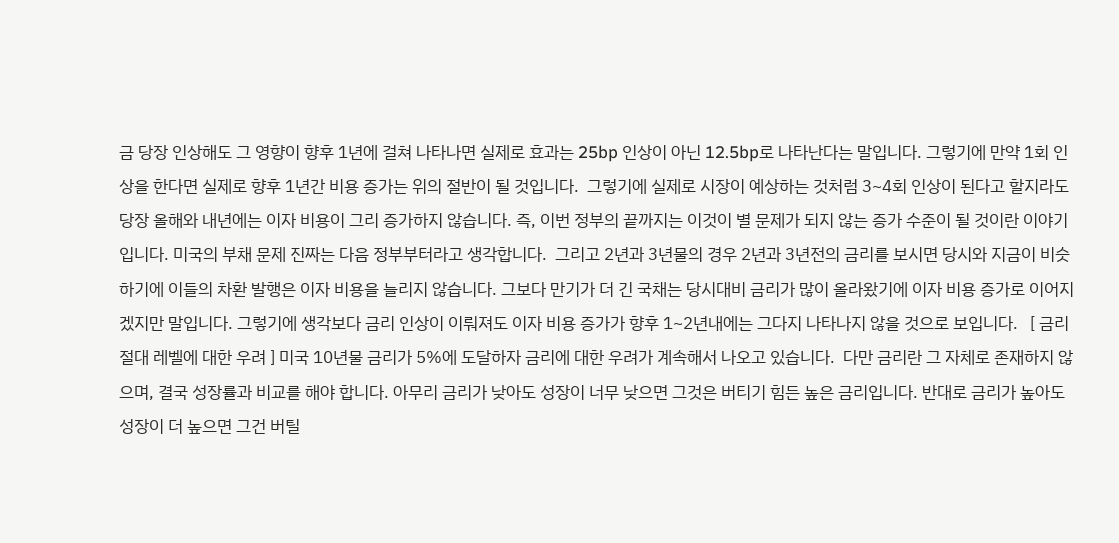금 당장 인상해도 그 영향이 향후 1년에 걸쳐 나타나면 실제로 효과는 25bp 인상이 아닌 12.5bp로 나타난다는 말입니다. 그렇기에 만약 1회 인상을 한다면 실제로 향후 1년간 비용 증가는 위의 절반이 될 것입니다.  그렇기에 실제로 시장이 예상하는 것처럼 3~4회 인상이 된다고 할지라도 당장 올해와 내년에는 이자 비용이 그리 증가하지 않습니다. 즉, 이번 정부의 끝까지는 이것이 별 문제가 되지 않는 증가 수준이 될 것이란 이야기입니다. 미국의 부채 문제 진짜는 다음 정부부터라고 생각합니다.  그리고 2년과 3년물의 경우 2년과 3년전의 금리를 보시면 당시와 지금이 비슷하기에 이들의 차환 발행은 이자 비용을 늘리지 않습니다. 그보다 만기가 더 긴 국채는 당시대비 금리가 많이 올라왔기에 이자 비용 증가로 이어지겠지만 말입니다. 그렇기에 생각보다 금리 인상이 이뤄져도 이자 비용 증가가 향후 1~2년내에는 그다지 나타나지 않을 것으로 보입니다.   [ 금리 절대 레벨에 대한 우려 ] 미국 10년물 금리가 5%에 도달하자 금리에 대한 우려가 계속해서 나오고 있습니다.  다만 금리란 그 자체로 존재하지 않으며, 결국 성장률과 비교를 해야 합니다. 아무리 금리가 낮아도 성장이 너무 낮으면 그것은 버티기 힘든 높은 금리입니다. 반대로 금리가 높아도 성장이 더 높으면 그건 버틸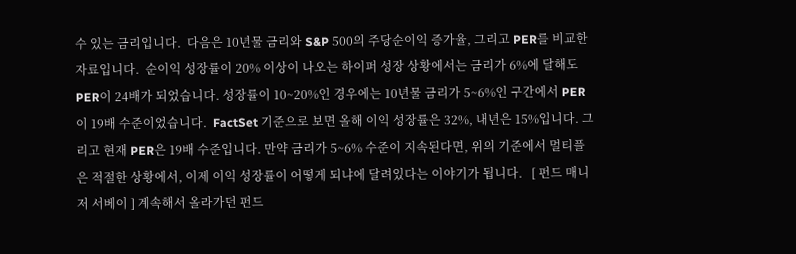수 있는 금리입니다.  다음은 10년물 금리와 S&P 500의 주당순이익 증가율, 그리고 PER를 비교한 자료입니다.  순이익 성장률이 20% 이상이 나오는 하이퍼 성장 상황에서는 금리가 6%에 달해도 PER이 24배가 되었습니다. 성장률이 10~20%인 경우에는 10년물 금리가 5~6%인 구간에서 PER이 19배 수준이었습니다.  FactSet 기준으로 보면 올해 이익 성장률은 32%, 내년은 15%입니다. 그리고 현재 PER은 19배 수준입니다. 만약 금리가 5~6% 수준이 지속된다면, 위의 기준에서 멀티플은 적절한 상황에서, 이제 이익 성장률이 어떻게 되냐에 달려있다는 이야기가 됩니다.   [ 펀드 매니저 서베이 ] 계속해서 올라가던 펀드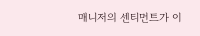매니저의 센티먼트가 이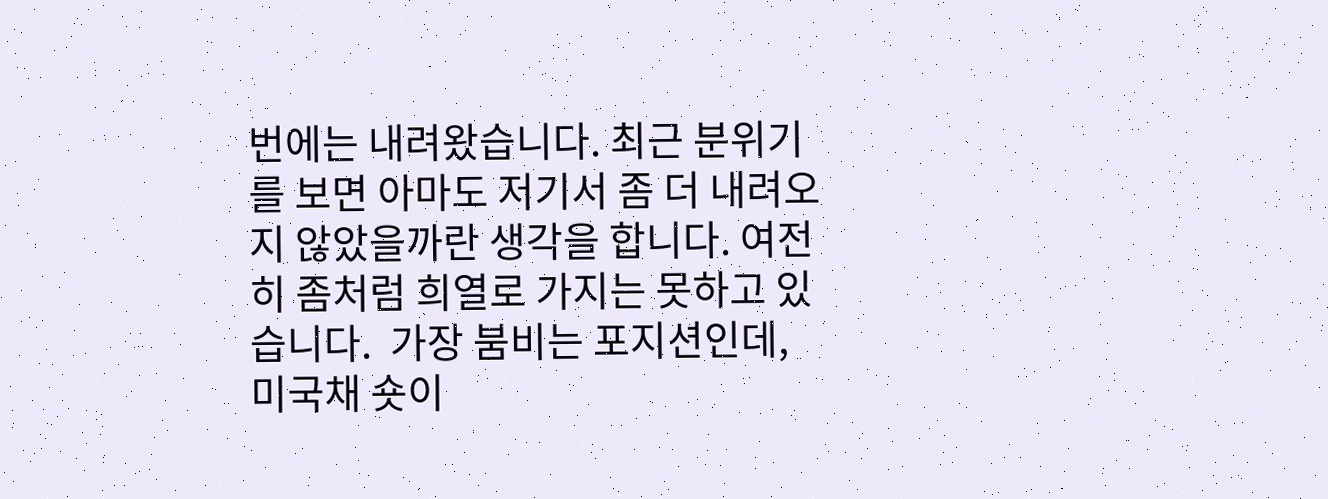번에는 내려왔습니다. 최근 분위기를 보면 아마도 저기서 좀 더 내려오지 않았을까란 생각을 합니다. 여전히 좀처럼 희열로 가지는 못하고 있습니다.  가장 붐비는 포지션인데, 미국채 숏이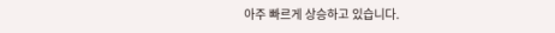아주 빠르게 상승하고 있습니다.